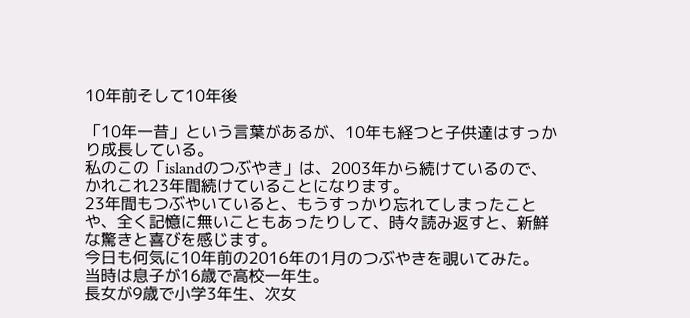10年前そして10年後

「10年一昔」という言葉があるが、10年も経つと子供達はすっかり成長している。
私のこの「islandのつぶやき」は、2003年から続けているので、かれこれ23年間続けていることになります。
23年間もつぶやいていると、もうすっかり忘れてしまったことや、全く記憶に無いこともあったりして、時々読み返すと、新鮮な驚きと喜びを感じます。
今日も何気に10年前の2016年の1月のつぶやきを覗いてみた。
当時は息子が16歳で高校一年生。
長女が9歳で小学3年生、次女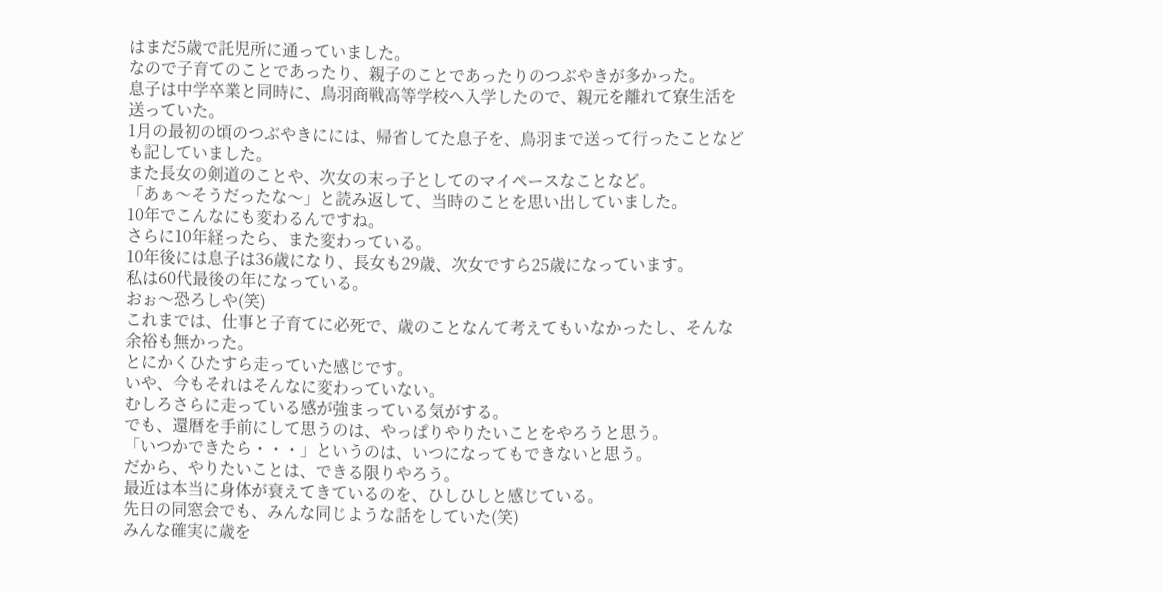はまだ5歳で託児所に通っていました。
なので子育てのことであったり、親子のことであったりのつぶやきが多かった。
息子は中学卒業と同時に、鳥羽商戦高等学校へ入学したので、親元を離れて寮生活を送っていた。
1月の最初の頃のつぶやきにには、帰省してた息子を、鳥羽まで送って行ったことなども記していました。
また長女の剣道のことや、次女の末っ子としてのマイペースなことなど。
「あぁ〜そうだったな〜」と読み返して、当時のことを思い出していました。
10年でこんなにも変わるんですね。
さらに10年経ったら、また変わっている。
10年後には息子は36歳になり、長女も29歳、次女ですら25歳になっています。
私は60代最後の年になっている。
おぉ〜恐ろしや(笑)
これまでは、仕事と子育てに必死で、歳のことなんて考えてもいなかったし、そんな余裕も無かった。
とにかくひたすら走っていた感じです。
いや、今もそれはそんなに変わっていない。
むしろさらに走っている感が強まっている気がする。
でも、還暦を手前にして思うのは、やっぱりやりたいことをやろうと思う。
「いつかできたら・・・」というのは、いつになってもできないと思う。
だから、やりたいことは、できる限りやろう。
最近は本当に身体が衰えてきているのを、ひしひしと感じている。
先日の同窓会でも、みんな同じような話をしていた(笑)
みんな確実に歳を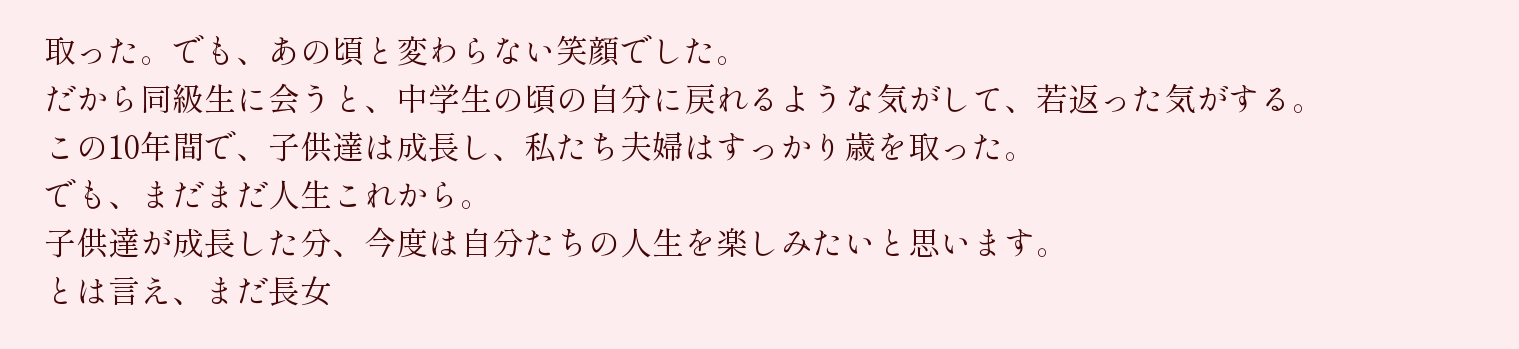取った。でも、あの頃と変わらない笑顔でした。
だから同級生に会うと、中学生の頃の自分に戻れるような気がして、若返った気がする。
この10年間で、子供達は成長し、私たち夫婦はすっかり歳を取った。
でも、まだまだ人生これから。
子供達が成長した分、今度は自分たちの人生を楽しみたいと思います。
とは言え、まだ長女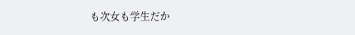も次女も学生だか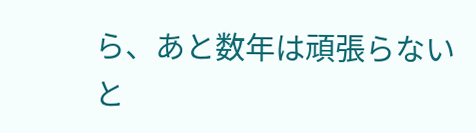ら、あと数年は頑張らないと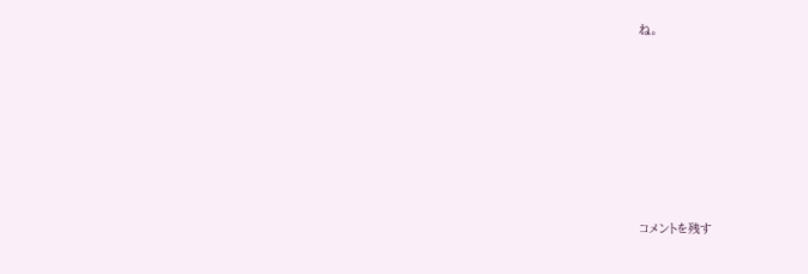ね。








コメントを残す